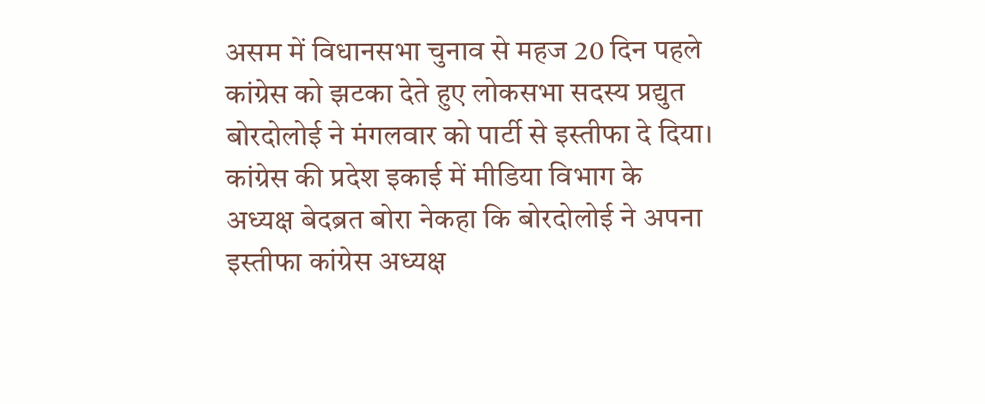असम में विधानसभा चुनाव से महज 20 दिन पहले कांग्रेस को झटका देते हुए लोकसभा सदस्य प्रद्युत बोरदोलोई ने मंगलवार को पार्टी से इस्तीफा दे दिया। कांग्रेस की प्रदेश इकाई में मीडिया विभाग के अध्यक्ष बेदब्रत बोरा नेकहा कि बोरदोलोई ने अपना इस्तीफा कांग्रेस अध्यक्ष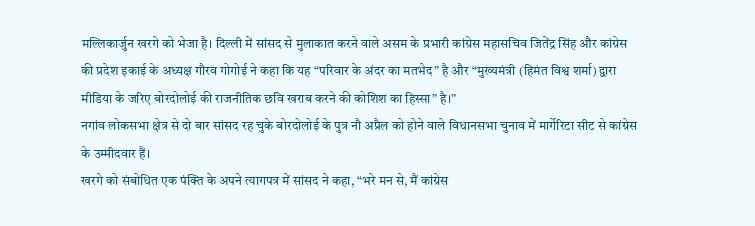मल्लिकार्जुन खरगे को भेजा है। दिल्ली में सांसद से मुलाकात करने वाले असम के प्रभारी कांग्रेस महासचिव जितेंद्र सिंह और कांग्रेस की प्रदेश इकाई के अध्यक्ष गौरव गोगोई ने कहा कि यह “परिवार के अंदर का मतभेद” है और “मुख्यमंत्री (हिमंत विश्व शर्मा) द्वारा मीडिया के जरिए बोरदोलोई की राजनीतिक छवि खराब करने की कोशिश का हिस्सा” है।”
नगांव लोकसभा क्षेत्र से दो बार सांसद रह चुके बोरदोलोई के पुत्र नौ अप्रैल को होने वाले विधानसभा चुनाव में मार्गेरिटा सीट से कांग्रेस के उम्मीदवार हैं।
खरगे को संबोधित एक पंक्ति के अपने त्यागपत्र में सांसद ने कहा, “भरे मन से, मैं कांग्रेस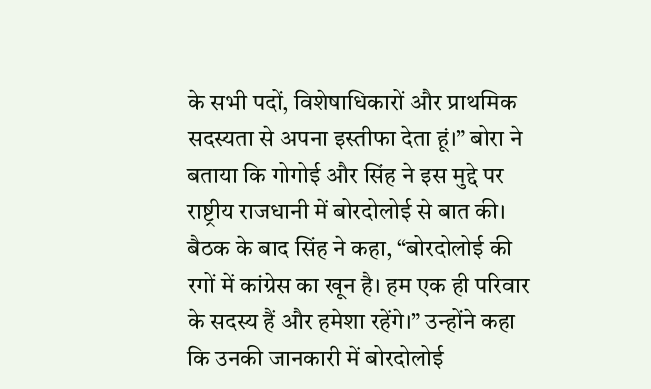के सभी पदों, विशेषाधिकारों और प्राथमिक सदस्यता से अपना इस्तीफा देता हूं।” बोरा ने बताया कि गोगोई और सिंह ने इस मुद्दे पर राष्ट्रीय राजधानी में बोरदोलोई से बात की।
बैठक के बाद सिंह ने कहा, “बोरदोलोई की रगों में कांग्रेस का खून है। हम एक ही परिवार के सदस्य हैं और हमेशा रहेंगे।” उन्होंने कहा कि उनकी जानकारी में बोरदोलोई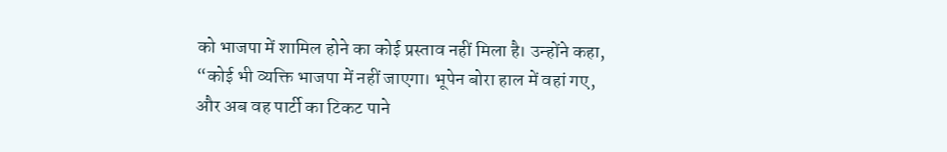को भाजपा में शामिल होने का कोई प्रस्ताव नहीं मिला है। उन्होंने कहा, “कोई भी व्यक्ति भाजपा में नहीं जाएगा। भूपेन बोरा हाल में वहां गए, और अब वह पार्टी का टिकट पाने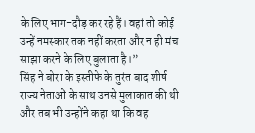के लिए भाग-दौड़ कर रहे हैं। वहां तो कोई उन्हें नमस्कार तक नहीं करता और न ही मंच साझा करने के लिए बुलाता है।”
सिंह ने बोरा के इस्तीफे के तुरंत बाद शीर्ष राज्य नेताओं के साथ उनसे मुलाकात की थी और तब भी उन्होंने कहा था कि वह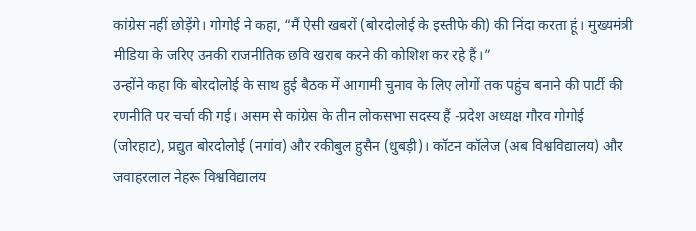कांग्रेस नहीं छोड़ेंगे। गोगोई ने कहा, “मैं ऐसी खबरों (बोरदोलोई के इस्तीफे की) की निंदा करता हूं। मुख्यमंत्री मीडिया के जरिए उनकी राजनीतिक छवि खराब करने की कोशिश कर रहे हैं।”
उन्होंने कहा कि बोरदोलोई के साथ हुई बैठक में आगामी चुनाव के लिए लोगों तक पहुंच बनाने की पार्टी की रणनीति पर चर्चा की गई। असम से कांग्रेस के तीन लोकसभा सदस्य हैं -प्रदेश अध्यक्ष गौरव गोगोई (जोरहाट), प्रद्युत बोरदोलोई (नगांव) और रकीबुल हुसैन (धुबड़ी)। कॉटन कॉलेज (अब विश्वविद्यालय) और जवाहरलाल नेहरू विश्वविद्यालय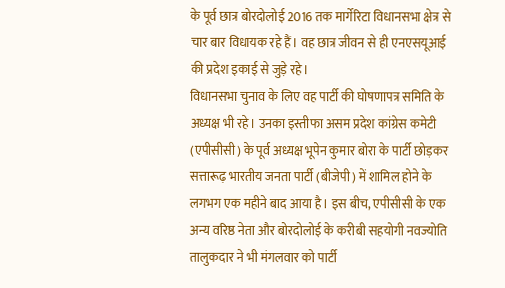के पूर्व छात्र बोरदोलोई 2016 तक मार्गेरिटा विधानसभा क्षेत्र से चार बार विधायक रहे हैं। वह छात्र जीवन से ही एनएसयूआई की प्रदेश इकाई से जुड़े रहे।
विधानसभा चुनाव के लिए वह पार्टी की घोषणापत्र समिति के अध्यक्ष भी रहे। उनका इस्तीफा असम प्रदेश कांग्रेस कमेटी (एपीसीसी) के पूर्व अध्यक्ष भूपेन कुमार बोरा के पार्टी छोड़कर सत्तारूढ़ भारतीय जनता पार्टी (बीजेपी) में शामिल होने के लगभग एक महीने बाद आया है। इस बीच, एपीसीसी के एक अन्य वरिष्ठ नेता और बोरदोलोई के करीबी सहयोगी नवज्योति तालुकदार ने भी मंगलवार को पार्टी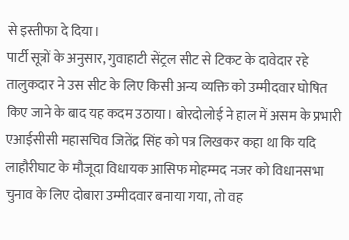से इस्तीफा दे दिया।
पार्टी सूत्रों के अनुसार, गुवाहाटी सेंट्रल सीट से टिकट के दावेदार रहे तालुकदार ने उस सीट के लिए किसी अन्य व्यक्ति को उम्मीदवार घोषित किए जाने के बाद यह कदम उठाया। बोरदोलोई ने हाल में असम के प्रभारी एआईसीसी महासचिव जितेंद्र सिंह को पत्र लिखकर कहा था कि यदि लाहौरीघाट के मौजूदा विधायक आसिफ मोहम्मद नजर को विधानसभा चुनाव के लिए दोबारा उम्मीदवार बनाया गया, तो वह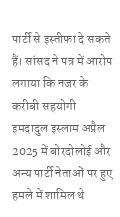पार्टी से इस्तीफा दे सकते हैं। सांसद ने पत्र में आरोप लगाया कि नजर के करीबी सहयोगी इमदादुल इस्लाम अप्रैल 2025 में बोरदोलोई और अन्य पार्टी नेताओं पर हुए हमले में शामिल थे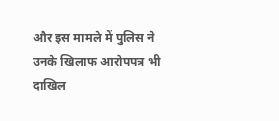और इस मामले में पुलिस ने उनके खिलाफ आरोपपत्र भी दाखिल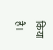किया है।